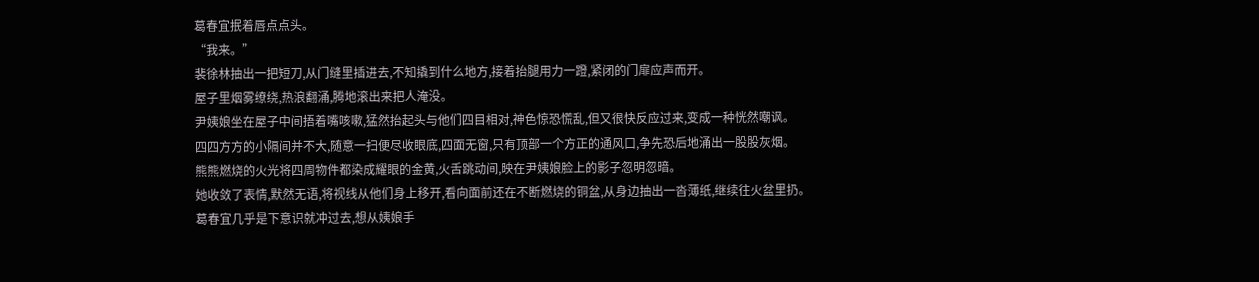葛春宜抿着唇点点头。
“我来。”
裴徐林抽出一把短刀,从门缝里插进去,不知撬到什么地方,接着抬腿用力一蹬,紧闭的门扉应声而开。
屋子里烟雾缭绕,热浪翻涌,腾地滚出来把人淹没。
尹姨娘坐在屋子中间捂着嘴咳嗽,猛然抬起头与他们四目相对,神色惊恐慌乱,但又很快反应过来,变成一种恍然嘲讽。
四四方方的小隔间并不大,随意一扫便尽收眼底,四面无窗,只有顶部一个方正的通风口,争先恐后地涌出一股股灰烟。
熊熊燃烧的火光将四周物件都染成耀眼的金黄,火舌跳动间,映在尹姨娘脸上的影子忽明忽暗。
她收敛了表情,默然无语,将视线从他们身上移开,看向面前还在不断燃烧的铜盆,从身边抽出一沓薄纸,继续往火盆里扔。
葛春宜几乎是下意识就冲过去,想从姨娘手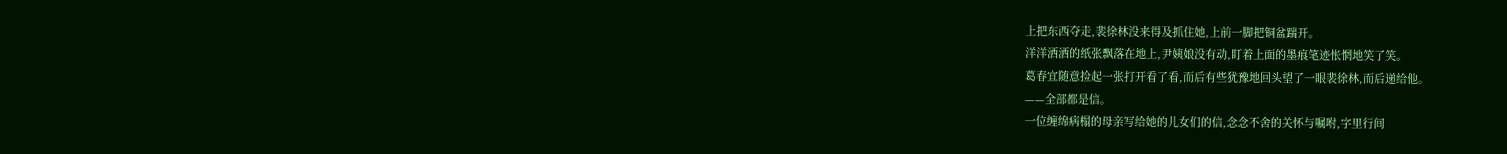上把东西夺走,裴徐林没来得及抓住她,上前一脚把铜盆踹开。
洋洋洒洒的纸张飘落在地上,尹姨娘没有动,盯着上面的墨痕笔迹怅惘地笑了笑。
葛春宜随意捡起一张打开看了看,而后有些犹豫地回头望了一眼裴徐林,而后递给他。
——全部都是信。
一位缠绵病榻的母亲写给她的儿女们的信,念念不舍的关怀与嘱咐,字里行间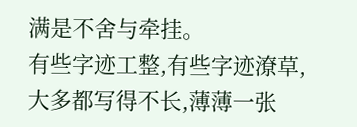满是不舍与牵挂。
有些字迹工整,有些字迹潦草,大多都写得不长,薄薄一张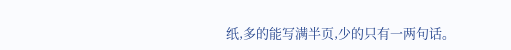纸,多的能写满半页,少的只有一两句话。